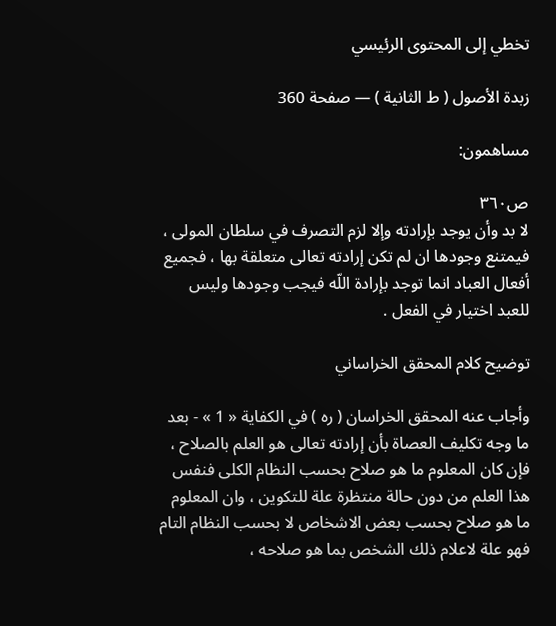تخطي إلى المحتوى الرئيسي

زبدة الأصول ( ط الثانية ) — صفحة 360

مساهمون:

ص٣٦٠
لا بد وأن يوجد بإرادته وإلا لزم التصرف في سلطان المولى ، فيمتنع وجودها ان لم تكن إرادته تعالى متعلقة بها ، فجميع أفعال العباد انما توجد بإرادة اللّه فيجب وجودها وليس للعبد اختيار في الفعل .

توضيح كلام المحقق الخراساني

وأجاب عنه المحقق الخراسان ( ره ) في الكفاية « 1 » - بعد ما وجه تكليف العصاة بأن إرادته تعالى هو العلم بالصلاح ، فإن كان المعلوم ما هو صلاح بحسب النظام الكلى فنفس هذا العلم من دون حالة منتظرة علة للتكوين ، وان المعلوم ما هو صلاح بحسب بعض الاشخاص لا بحسب النظام التام فهو علة لاعلام ذلك الشخص بما هو صلاحه ،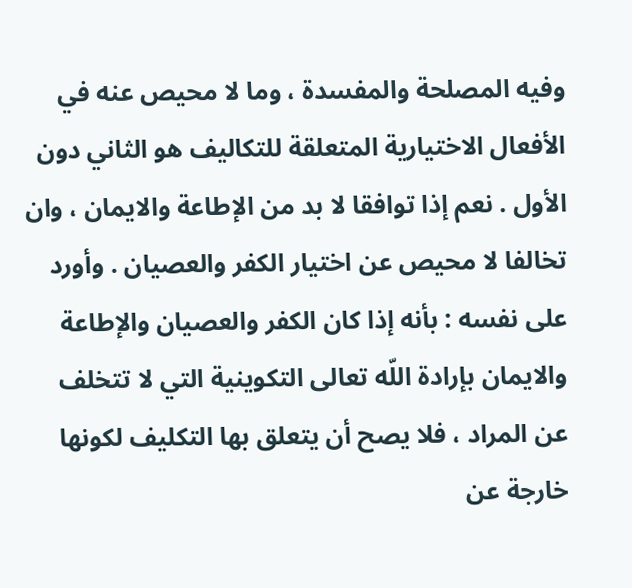وفيه المصلحة والمفسدة ، وما لا محيص عنه في الأفعال الاختيارية المتعلقة للتكاليف هو الثاني دون الأول . نعم إذا توافقا لا بد من الإطاعة والايمان ، وان تخالفا لا محيص عن اختيار الكفر والعصيان . وأورد على نفسه : بأنه إذا كان الكفر والعصيان والإطاعة والايمان بإرادة اللّه تعالى التكوينية التي لا تتخلف عن المراد ، فلا يصح أن يتعلق بها التكليف لكونها خارجة عن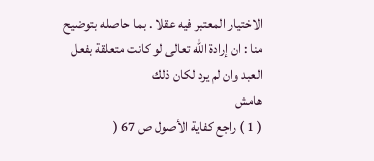الاختيار المعتبر فيه عقلا . بما حاصله بتوضيح منا : ان إرادة اللّه تعالى لو كانت متعلقة بفعل العبد وان لم يرد لكان ذلك
هامش
( 1 ) راجع كفاية الأصول ص 67 (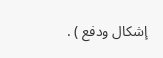إشكال ودفع ) .